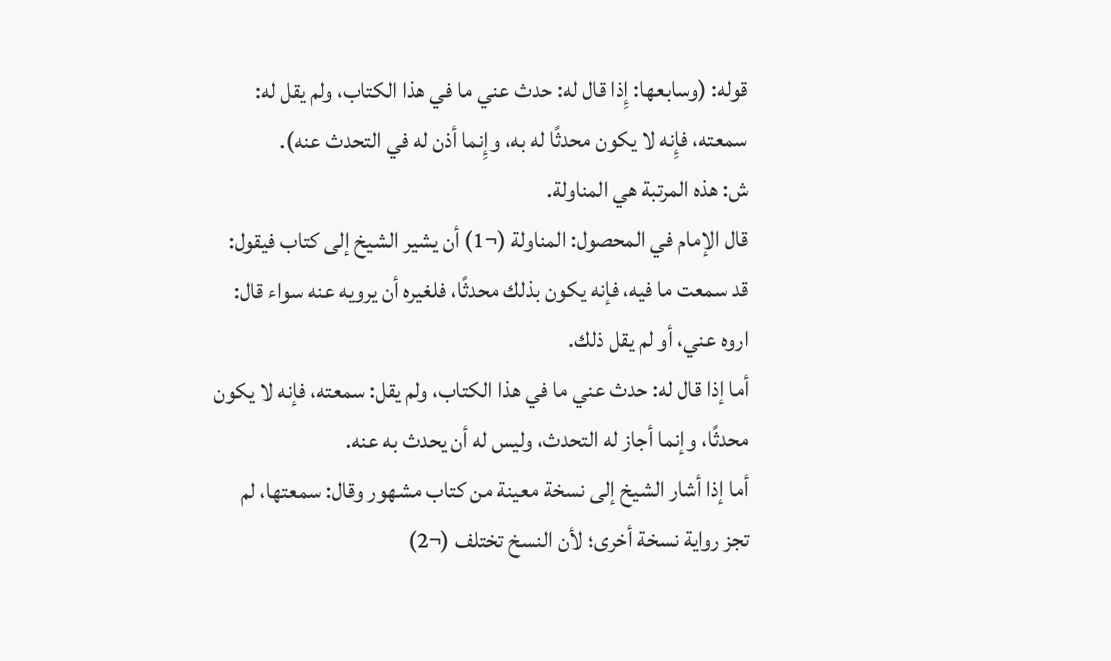قوله: (وسابعها: إِذا قال له: حدث عني ما في هذا الكتاب، ولم يقل له: سمعته، فإِنه لا يكون محدثًا له به، وإِنما أذن له في التحدث عنه).
ش: هذه المرتبة هي المناولة.
قال الإمام في المحصول: المناولة (¬1) أن يشير الشيخ إلى كتاب فيقول: قد سمعت ما فيه، فإنه يكون بذلك محدثًا، فلغيره أن يرويه عنه سواء قال: اروه عني، أو لم يقل ذلك.
أما إذا قال له: حدث عني ما في هذا الكتاب، ولم يقل: سمعته، فإنه لا يكون محدثًا، وإنما أجاز له التحدث، وليس له أن يحدث به عنه.
أما إذا أشار الشيخ إلى نسخة معينة من كتاب مشهور وقال: سمعتها، لم تجز رواية نسخة أخرى؛ لأن النسخ تختلف (¬2)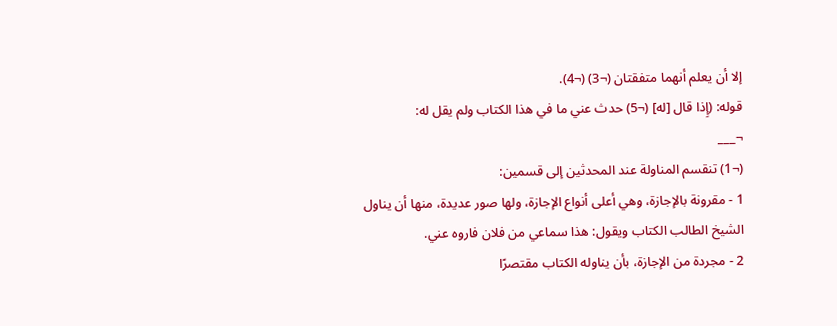إلا أن يعلم أنهما متفقتان (¬3) (¬4).
قوله: (إِذا قال [له] (¬5) حدث عني ما في هذا الكتاب ولم يقل له:
¬___
(¬1) تنقسم المناولة عند المحدثين إلى قسمين:
1 - مقرونة بالإجازة، وهي أعلى أنواع الإجازة، ولها صور عديدة، منها أن يناول الشيخ الطالب الكتاب ويقول: هذا سماعي من فلان فاروه عني.
2 - مجردة من الإجازة، بأن يناوله الكتاب مقتصرًا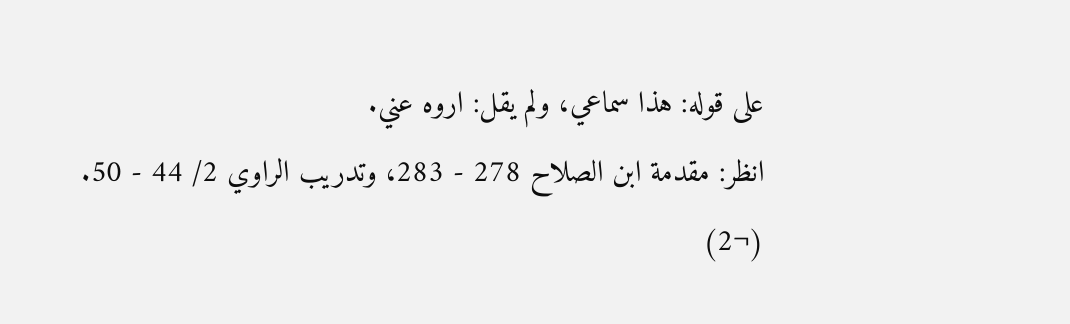على قوله: هذا سماعي، ولم يقل: اروه عني.
انظر: مقدمة ابن الصلاح 278 - 283، وتدريب الراوي 2/ 44 - 50.
(¬2)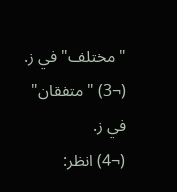"مختلف" في ز.
(¬3) "متفقان" في ز.
(¬4) انظر: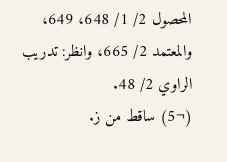المحصول 2/ 1/ 648، 649، والمعتمد 2/ 665، وانظر: تدريب الراوي 2/ 48.
(¬5) ساقط من ز.